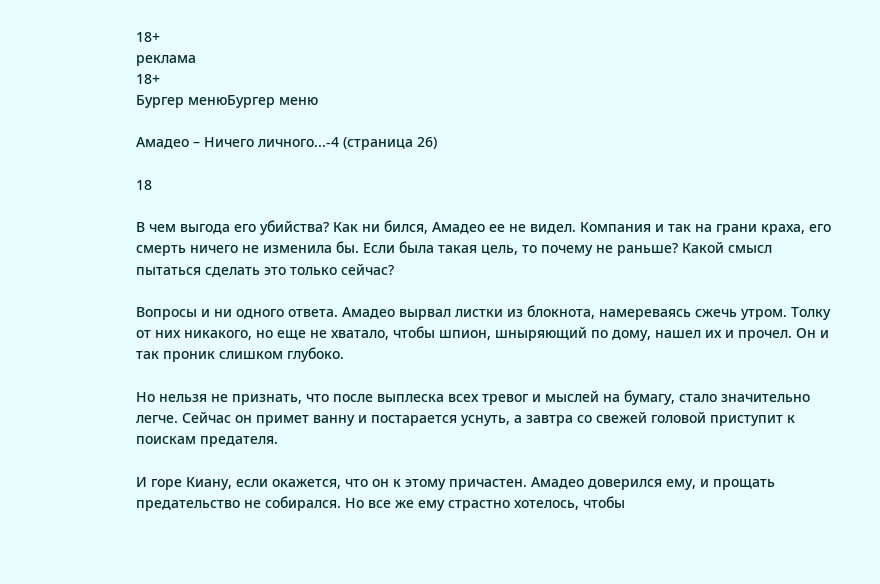18+
реклама
18+
Бургер менюБургер меню

Амадео – Ничего личного...-4 (страница 26)

18

В чем выгода его убийства? Как ни бился, Амадео ее не видел. Компания и так на грани краха, его смерть ничего не изменила бы. Если была такая цель, то почему не раньше? Какой смысл пытаться сделать это только сейчас?

Вопросы и ни одного ответа. Амадео вырвал листки из блокнота, намереваясь сжечь утром. Толку от них никакого, но еще не хватало, чтобы шпион, шныряющий по дому, нашел их и прочел. Он и так проник слишком глубоко.

Но нельзя не признать, что после выплеска всех тревог и мыслей на бумагу, стало значительно легче. Сейчас он примет ванну и постарается уснуть, а завтра со свежей головой приступит к поискам предателя.

И горе Киану, если окажется, что он к этому причастен. Амадео доверился ему, и прощать предательство не собирался. Но все же ему страстно хотелось, чтобы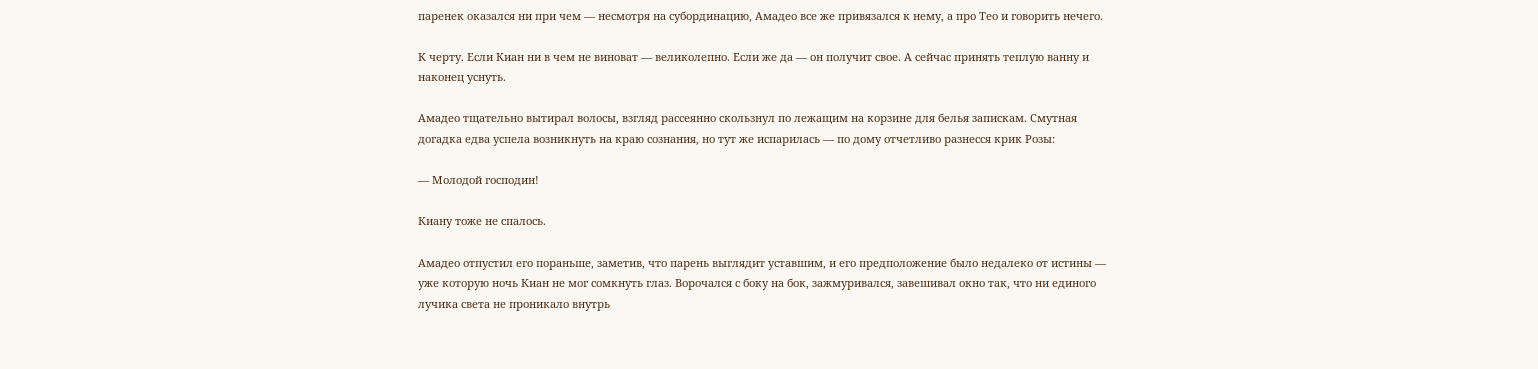паренек оказался ни при чем — несмотря на субординацию, Амадео все же привязался к нему, а про Тео и говорить нечего.

К черту. Если Киан ни в чем не виноват — великолепно. Если же да — он получит свое. А сейчас принять теплую ванну и наконец уснуть.

Амадео тщательно вытирал волосы, взгляд рассеянно скользнул по лежащим на корзине для белья запискам. Смутная догадка едва успела возникнуть на краю сознания, но тут же испарилась — по дому отчетливо разнесся крик Розы:

— Молодой господин!

Киану тоже не спалось.

Амадео отпустил его пораньше, заметив, что парень выглядит уставшим, и его предположение было недалеко от истины — уже которую ночь Киан не мог сомкнуть глаз. Ворочался с боку на бок, зажмуривался, завешивал окно так, что ни единого лучика света не проникало внутрь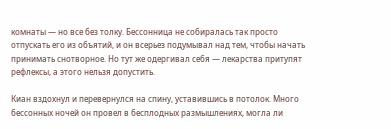комнаты — но все без толку. Бессонница не собиралась так просто отпускать его из объятий, и он всерьез подумывал над тем, чтобы начать принимать снотворное. Но тут же одергивал себя — лекарства притупят рефлексы, а этого нельзя допустить.

Киан вздохнул и перевернулся на спину, уставившись в потолок. Много бессонных ночей он провел в бесплодных размышлениях, могла ли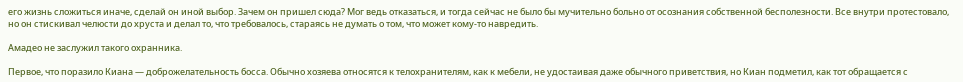его жизнь сложиться иначе, сделай он иной выбор. Зачем он пришел сюда? Мог ведь отказаться, и тогда сейчас не было бы мучительно больно от осознания собственной бесполезности. Все внутри протестовало, но он стискивал челюсти до хруста и делал то, что требовалось, стараясь не думать о том, что может кому-то навредить.

Амадео не заслужил такого охранника.

Первое, что поразило Киана — доброжелательность босса. Обычно хозяева относятся к телохранителям, как к мебели, не удостаивая даже обычного приветствия, но Киан подметил, как тот обращается с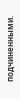подчиненными.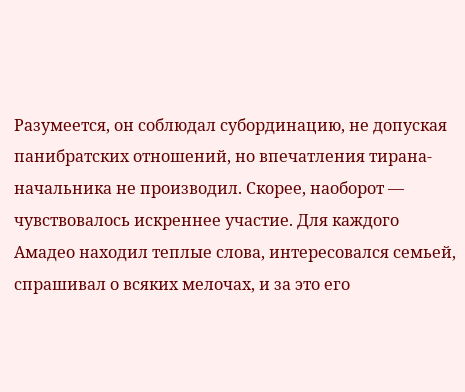Разумеется, он соблюдал субординацию, не допуская панибратских отношений, но впечатления тирана-начальника не производил. Скорее, наоборот — чувствовалось искреннее участие. Для каждого Амадео находил теплые слова, интересовался семьей, спрашивал о всяких мелочах, и за это его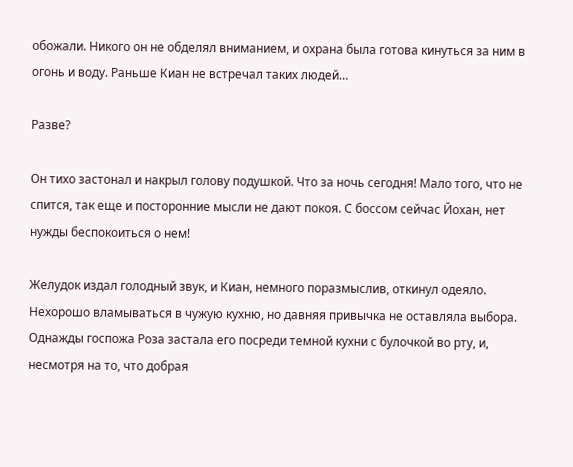обожали. Никого он не обделял вниманием, и охрана была готова кинуться за ним в огонь и воду. Раньше Киан не встречал таких людей…

Разве?

Он тихо застонал и накрыл голову подушкой. Что за ночь сегодня! Мало того, что не спится, так еще и посторонние мысли не дают покоя. С боссом сейчас Йохан, нет нужды беспокоиться о нем!

Желудок издал голодный звук, и Киан, немного поразмыслив, откинул одеяло. Нехорошо вламываться в чужую кухню, но давняя привычка не оставляла выбора. Однажды госпожа Роза застала его посреди темной кухни с булочкой во рту, и, несмотря на то, что добрая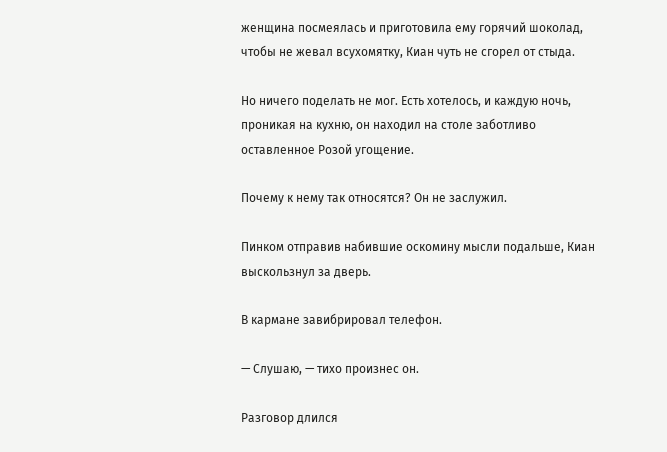женщина посмеялась и приготовила ему горячий шоколад, чтобы не жевал всухомятку, Киан чуть не сгорел от стыда.

Но ничего поделать не мог. Есть хотелось, и каждую ночь, проникая на кухню, он находил на столе заботливо оставленное Розой угощение.

Почему к нему так относятся? Он не заслужил.

Пинком отправив набившие оскомину мысли подальше, Киан выскользнул за дверь.

В кармане завибрировал телефон.

— Слушаю, — тихо произнес он.

Разговор длился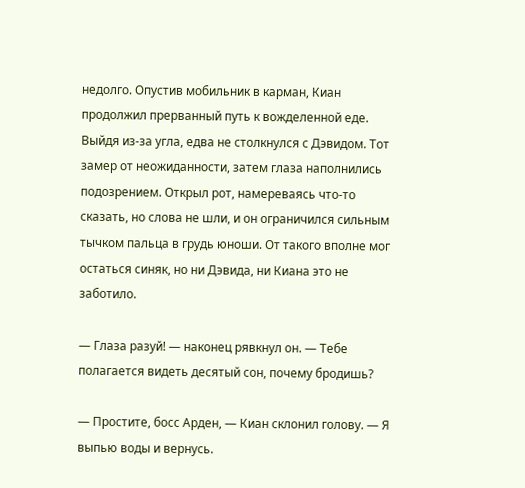недолго. Опустив мобильник в карман, Киан продолжил прерванный путь к вожделенной еде. Выйдя из-за угла, едва не столкнулся с Дэвидом. Тот замер от неожиданности, затем глаза наполнились подозрением. Открыл рот, намереваясь что-то сказать, но слова не шли, и он ограничился сильным тычком пальца в грудь юноши. От такого вполне мог остаться синяк, но ни Дэвида, ни Киана это не заботило.

— Глаза разуй! — наконец рявкнул он. — Тебе полагается видеть десятый сон, почему бродишь?

— Простите, босс Арден, — Киан склонил голову. — Я выпью воды и вернусь.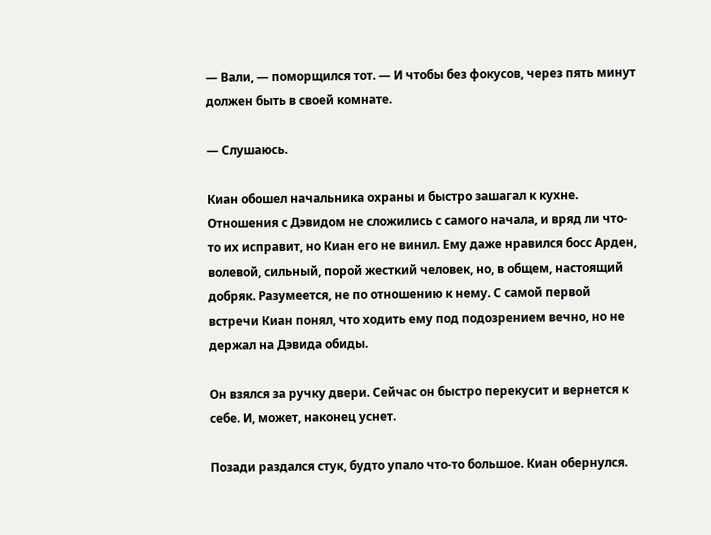— Вали, — поморщился тот. — И чтобы без фокусов, через пять минут должен быть в своей комнате.

— Слушаюсь.

Киан обошел начальника охраны и быстро зашагал к кухне. Отношения с Дэвидом не сложились с самого начала, и вряд ли что-то их исправит, но Киан его не винил. Ему даже нравился босс Арден, волевой, сильный, порой жесткий человек, но, в общем, настоящий добряк. Разумеется, не по отношению к нему. С самой первой встречи Киан понял, что ходить ему под подозрением вечно, но не держал на Дэвида обиды.

Он взялся за ручку двери. Сейчас он быстро перекусит и вернется к себе. И, может, наконец уснет.

Позади раздался стук, будто упало что-то большое. Киан обернулся.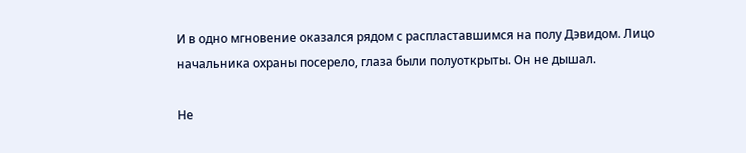И в одно мгновение оказался рядом с распластавшимся на полу Дэвидом. Лицо начальника охраны посерело, глаза были полуоткрыты. Он не дышал.

Не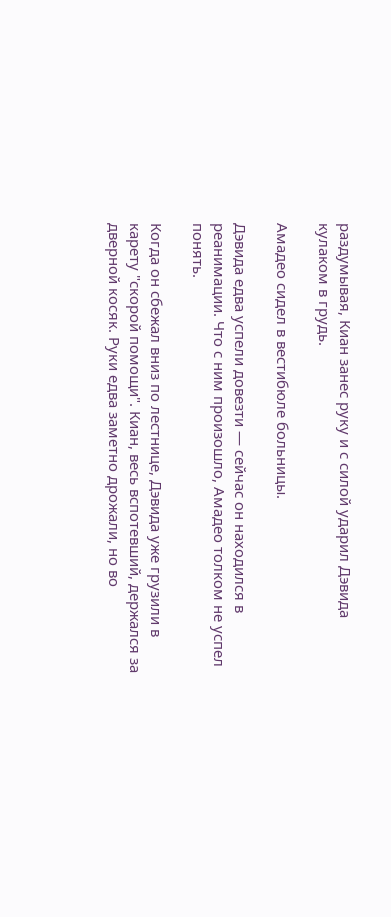раздумывая, Киан занес руку и с силой ударил Дэвида кулаком в грудь.

Амадео сидел в вестибюле больницы.

Дэвида едва успели довезти — сейчас он находился в реанимации. Что с ним произошло, Амадео толком не успел понять.

Когда он сбежал вниз по лестнице, Дэвида уже грузили в карету "скорой помощи". Киан, весь вспотевший, держался за дверной косяк. Руки едва заметно дрожали, но во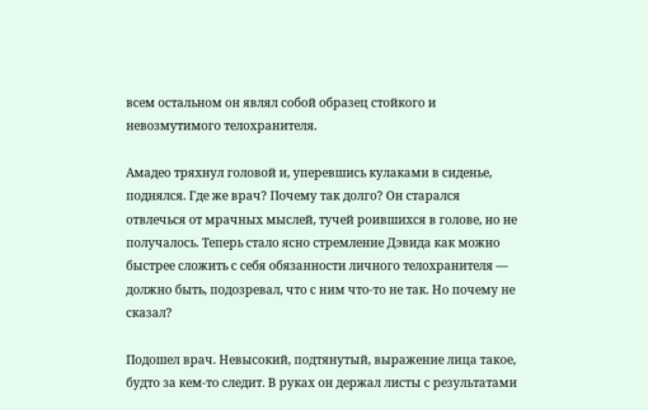всем остальном он являл собой образец стойкого и невозмутимого телохранителя.

Амадео тряхнул головой и, уперевшись кулаками в сиденье, поднялся. Где же врач? Почему так долго? Он старался отвлечься от мрачных мыслей, тучей роившихся в голове, но не получалось. Теперь стало ясно стремление Дэвида как можно быстрее сложить с себя обязанности личного телохранителя — должно быть, подозревал, что с ним что-то не так. Но почему не сказал?

Подошел врач. Невысокий, подтянутый, выражение лица такое, будто за кем-то следит. В руках он держал листы с результатами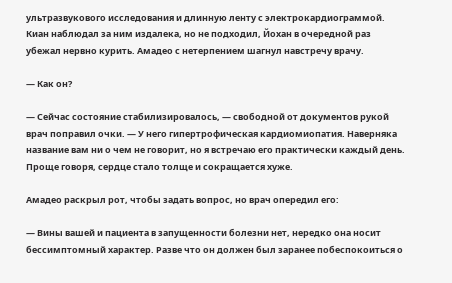ультразвукового исследования и длинную ленту с электрокардиограммой. Киан наблюдал за ним издалека, но не подходил, Йохан в очередной раз убежал нервно курить. Амадео с нетерпением шагнул навстречу врачу.

— Как он?

— Сейчас состояние стабилизировалось, — свободной от документов рукой врач поправил очки. — У него гипертрофическая кардиомиопатия. Наверняка название вам ни о чем не говорит, но я встречаю его практически каждый день. Проще говоря, сердце стало толще и сокращается хуже.

Амадео раскрыл рот, чтобы задать вопрос, но врач опередил его:

— Вины вашей и пациента в запущенности болезни нет, нередко она носит бессимптомный характер. Разве что он должен был заранее побеспокоиться о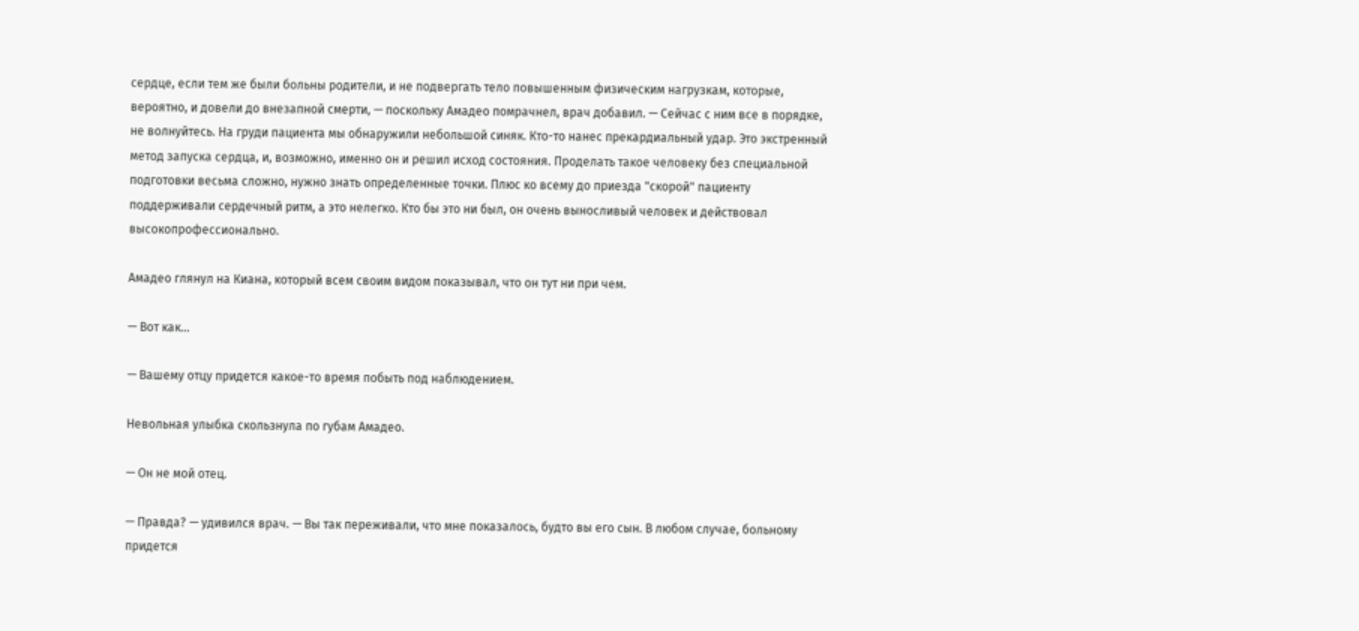сердце, если тем же были больны родители, и не подвергать тело повышенным физическим нагрузкам, которые, вероятно, и довели до внезапной смерти, — поскольку Амадео помрачнел, врач добавил. — Сейчас с ним все в порядке, не волнуйтесь. На груди пациента мы обнаружили небольшой синяк. Кто-то нанес прекардиальный удар. Это экстренный метод запуска сердца, и, возможно, именно он и решил исход состояния. Проделать такое человеку без специальной подготовки весьма сложно, нужно знать определенные точки. Плюс ко всему до приезда "скорой" пациенту поддерживали сердечный ритм, а это нелегко. Кто бы это ни был, он очень выносливый человек и действовал высокопрофессионально.

Амадео глянул на Киана, который всем своим видом показывал, что он тут ни при чем.

— Вот как…

— Вашему отцу придется какое-то время побыть под наблюдением.

Невольная улыбка скользнула по губам Амадео.

— Он не мой отец.

— Правда? — удивился врач. — Вы так переживали, что мне показалось, будто вы его сын. В любом случае, больному придется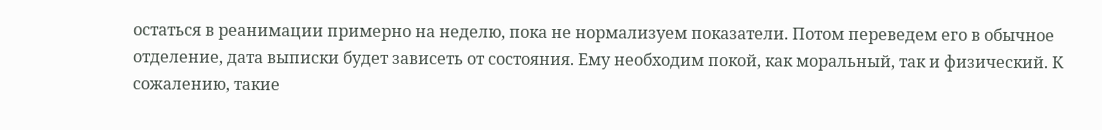остаться в реанимации примерно на неделю, пока не нормализуем показатели. Потом переведем его в обычное отделение, дата выписки будет зависеть от состояния. Ему необходим покой, как моральный, так и физический. К сожалению, такие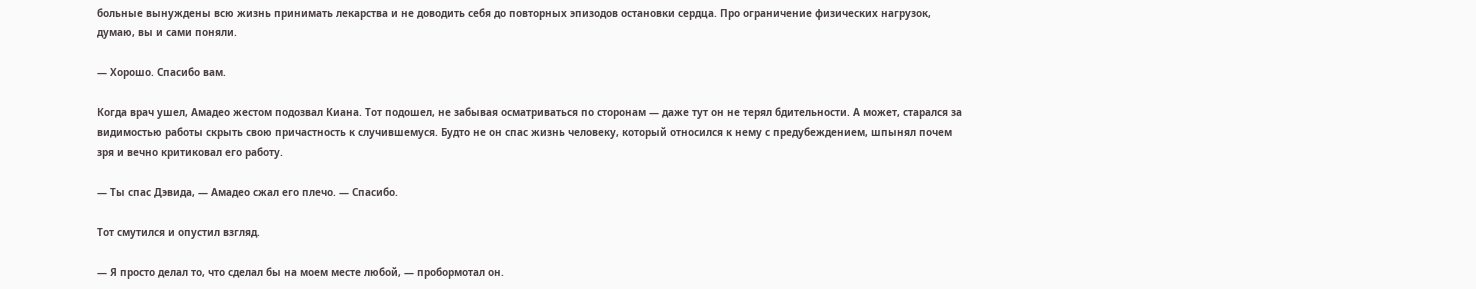больные вынуждены всю жизнь принимать лекарства и не доводить себя до повторных эпизодов остановки сердца. Про ограничение физических нагрузок, думаю, вы и сами поняли.

— Хорошо. Спасибо вам.

Когда врач ушел, Амадео жестом подозвал Киана. Тот подошел, не забывая осматриваться по сторонам — даже тут он не терял бдительности. А может, старался за видимостью работы скрыть свою причастность к случившемуся. Будто не он спас жизнь человеку, который относился к нему с предубеждением, шпынял почем зря и вечно критиковал его работу.

— Ты спас Дэвида, — Амадео сжал его плечо. — Спасибо.

Тот смутился и опустил взгляд.

— Я просто делал то, что сделал бы на моем месте любой, — пробормотал он.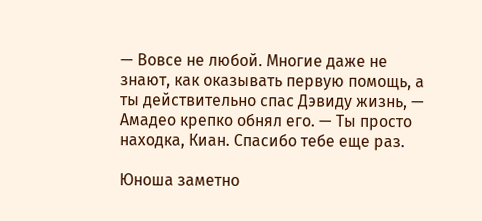— Вовсе не любой. Многие даже не знают, как оказывать первую помощь, а ты действительно спас Дэвиду жизнь, — Амадео крепко обнял его. — Ты просто находка, Киан. Спасибо тебе еще раз.

Юноша заметно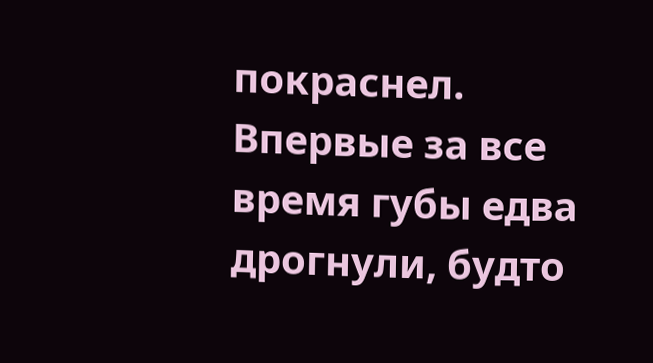покраснел. Впервые за все время губы едва дрогнули, будто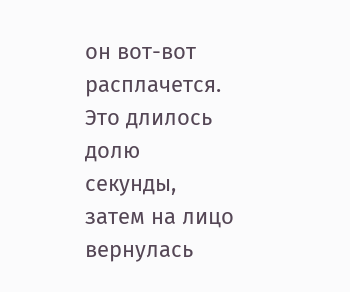он вот-вот расплачется. Это длилось долю секунды, затем на лицо вернулась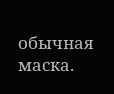обычная маска.